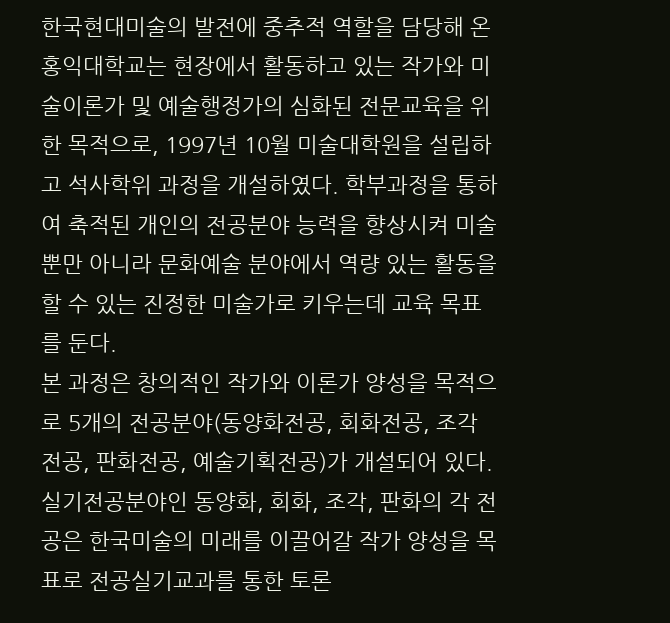한국현대미술의 발전에 중추적 역할을 담당해 온 홍익대학교는 현장에서 활동하고 있는 작가와 미술이론가 및 예술행정가의 심화된 전문교육을 위한 목적으로, 1997년 10월 미술대학원을 설립하고 석사학위 과정을 개설하였다. 학부과정을 통하여 축적된 개인의 전공분야 능력을 향상시켜 미술뿐만 아니라 문화예술 분야에서 역량 있는 활동을 할 수 있는 진정한 미술가로 키우는데 교육 목표를 둔다.
본 과정은 창의적인 작가와 이론가 양성을 목적으로 5개의 전공분야(동양화전공, 회화전공, 조각전공, 판화전공, 예술기획전공)가 개설되어 있다.
실기전공분야인 동양화, 회화, 조각, 판화의 각 전공은 한국미술의 미래를 이끌어갈 작가 양성을 목표로 전공실기교과를 통한 토론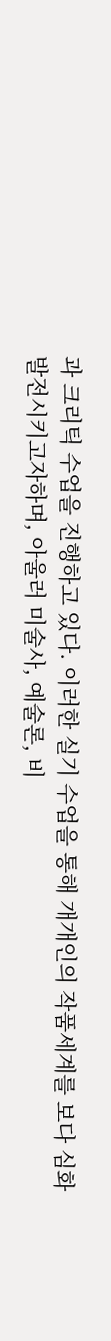과 크리틱 수업을 진행하고 있다. 이러한 실기 수업을 통해 개개인의 작품세계를 보다 심화 발전시키고자하며, 아울러 미술사, 예술론, 비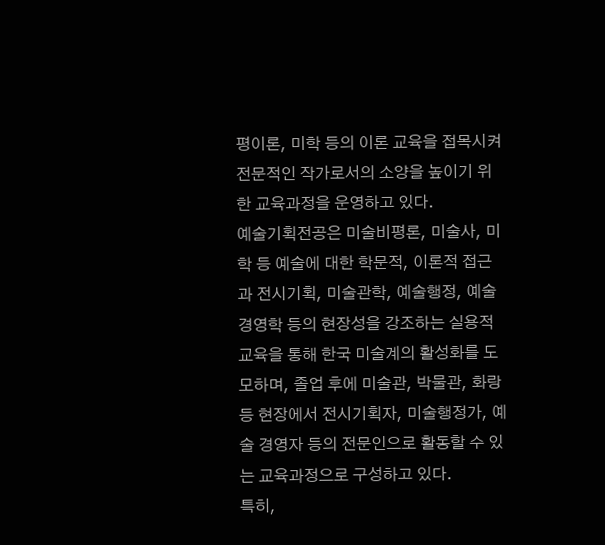평이론, 미학 등의 이론 교육을 접목시켜 전문적인 작가로서의 소양을 높이기 위한 교육과정을 운영하고 있다.
예술기획전공은 미술비평론, 미술사, 미학 등 예술에 대한 학문적, 이론적 접근과 전시기획, 미술관학, 예술행정, 예술경영학 등의 현장성을 강조하는 실용적 교육을 통해 한국 미술계의 활성화를 도모하며, 졸업 후에 미술관, 박물관, 화랑 등 현장에서 전시기획자, 미술행정가, 예술 경영자 등의 전문인으로 활동할 수 있는 교육과정으로 구성하고 있다.
특히,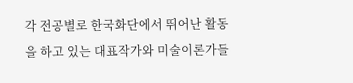각 전공별로 한국화단에서 뛰어난 활동을 하고 있는 대표작가와 미술이론가들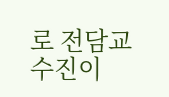로 전담교수진이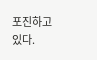포진하고 있다.